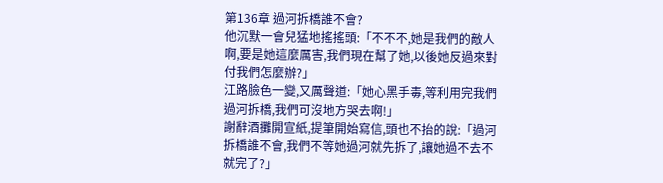第136章 過河拆橋誰不會?
他沉默一會兒猛地搖搖頭:「不不不,她是我們的敵人啊,要是她這麼厲害,我們現在幫了她,以後她反過來對付我們怎麼辦?」
江路臉色一變,又厲聲道:「她心黑手毒,等利用完我們過河拆橋,我們可沒地方哭去啊!」
謝辭酒攤開宣紙,提筆開始寫信,頭也不抬的說:「過河拆橋誰不會,我們不等她過河就先拆了,讓她過不去不就完了?」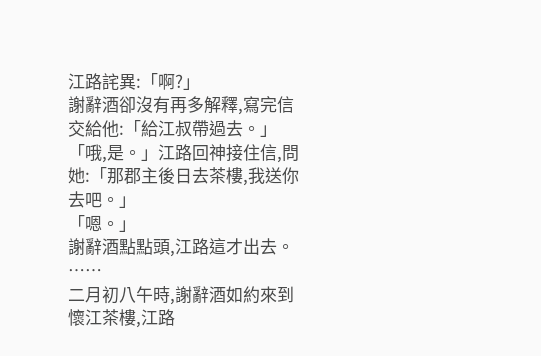江路詫異:「啊?」
謝辭酒卻沒有再多解釋,寫完信交給他:「給江叔帶過去。」
「哦,是。」江路回神接住信,問她:「那郡主後日去茶樓,我送你去吧。」
「嗯。」
謝辭酒點點頭,江路這才出去。
……
二月初八午時,謝辭酒如約來到懷江茶樓,江路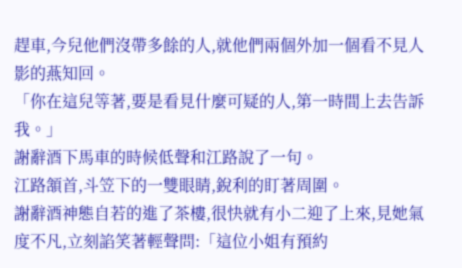趕車,今兒他們沒帶多餘的人,就他們兩個外加一個看不見人影的燕知回。
「你在這兒等著,要是看見什麼可疑的人,第一時間上去告訴我。」
謝辭酒下馬車的時候低聲和江路說了一句。
江路頷首,斗笠下的一雙眼睛,銳利的盯著周圍。
謝辭酒神態自若的進了茶樓,很快就有小二迎了上來,見她氣度不凡,立刻諂笑著輕聲問:「這位小姐有預約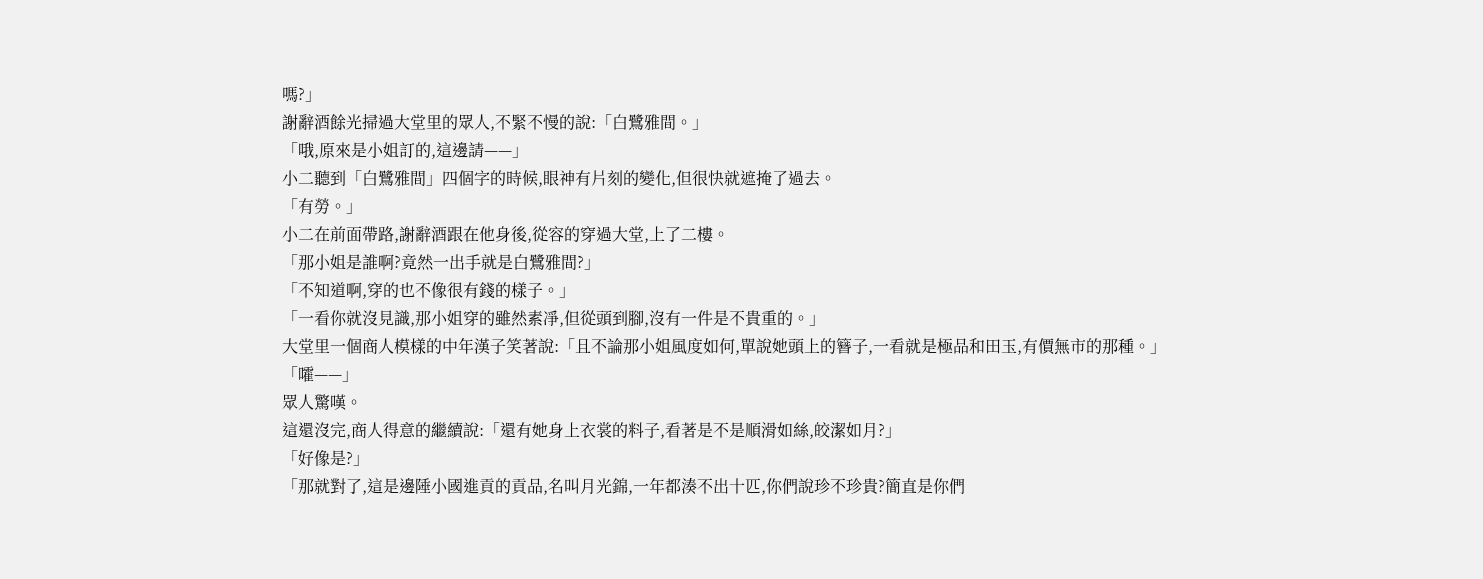嗎?」
謝辭酒餘光掃過大堂里的眾人,不緊不慢的說:「白鷺雅間。」
「哦,原來是小姐訂的,這邊請——」
小二聽到「白鷺雅間」四個字的時候,眼神有片刻的變化,但很快就遮掩了過去。
「有勞。」
小二在前面帶路,謝辭酒跟在他身後,從容的穿過大堂,上了二樓。
「那小姐是誰啊?竟然一出手就是白鷺雅間?」
「不知道啊,穿的也不像很有錢的樣子。」
「一看你就沒見識,那小姐穿的雖然素凈,但從頭到腳,沒有一件是不貴重的。」
大堂里一個商人模樣的中年漢子笑著說:「且不論那小姐風度如何,單說她頭上的簪子,一看就是極品和田玉,有價無市的那種。」
「嚯——」
眾人驚嘆。
這還沒完,商人得意的繼續說:「還有她身上衣裳的料子,看著是不是順滑如絲,皎潔如月?」
「好像是?」
「那就對了,這是邊陲小國進貢的貢品,名叫月光錦,一年都湊不出十匹,你們說珍不珍貴?簡直是你們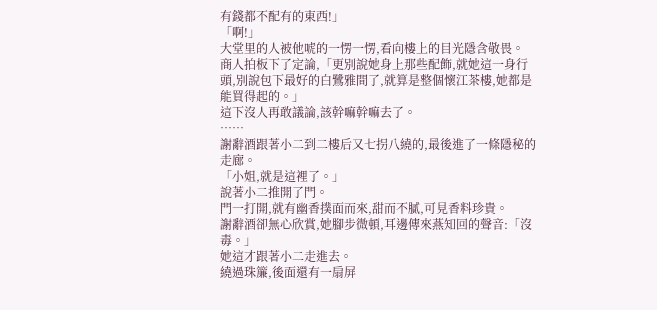有錢都不配有的東西!」
「啊!」
大堂里的人被他唬的一愣一愣,看向樓上的目光隱含敬畏。
商人拍板下了定論,「更別說她身上那些配飾,就她這一身行頭,別說包下最好的白鷺雅間了,就算是整個懷江茶樓,她都是能買得起的。」
這下沒人再敢議論,該幹嘛幹嘛去了。
……
謝辭酒跟著小二到二樓后又七拐八繞的,最後進了一條隱秘的走廊。
「小姐,就是這裡了。」
說著小二推開了門。
門一打開,就有幽香撲面而來,甜而不膩,可見香料珍貴。
謝辭酒卻無心欣賞,她腳步微頓,耳邊傳來燕知回的聲音:「沒毒。」
她這才跟著小二走進去。
繞過珠簾,後面還有一扇屏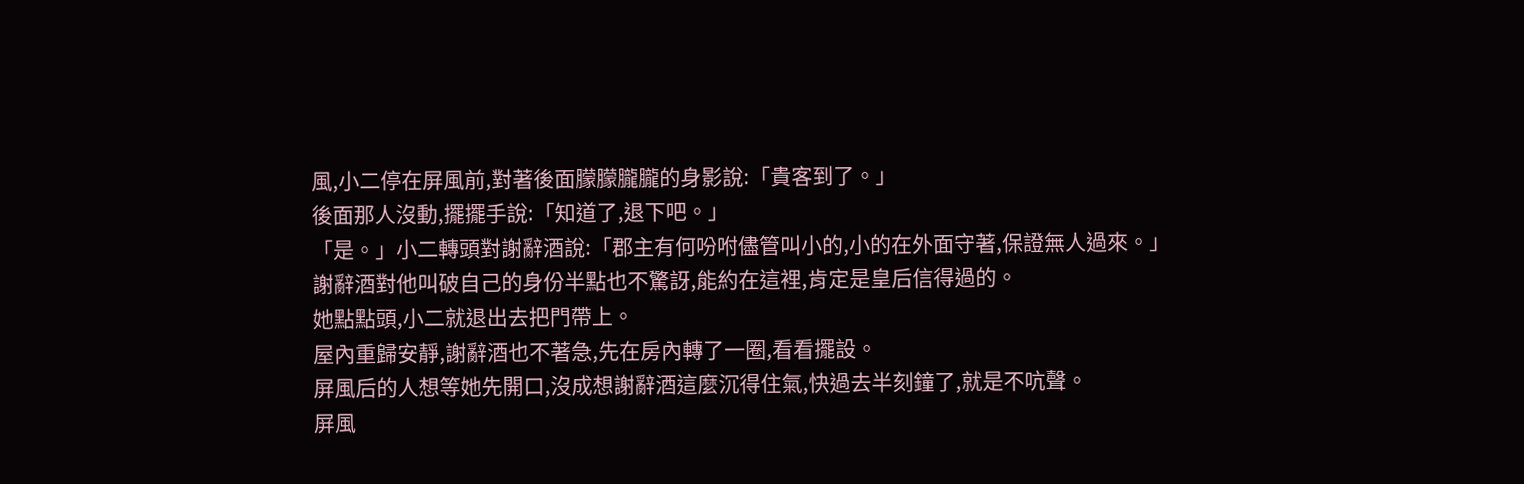風,小二停在屏風前,對著後面朦朦朧朧的身影說:「貴客到了。」
後面那人沒動,擺擺手說:「知道了,退下吧。」
「是。」小二轉頭對謝辭酒說:「郡主有何吩咐儘管叫小的,小的在外面守著,保證無人過來。」
謝辭酒對他叫破自己的身份半點也不驚訝,能約在這裡,肯定是皇后信得過的。
她點點頭,小二就退出去把門帶上。
屋內重歸安靜,謝辭酒也不著急,先在房內轉了一圈,看看擺設。
屏風后的人想等她先開口,沒成想謝辭酒這麼沉得住氣,快過去半刻鐘了,就是不吭聲。
屏風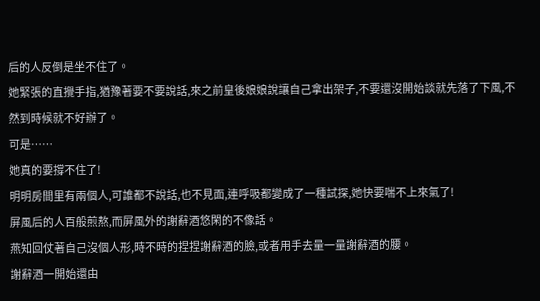后的人反倒是坐不住了。
她緊張的直攪手指,猶豫著要不要說話,來之前皇後娘娘說讓自己拿出架子,不要還沒開始談就先落了下風,不然到時候就不好辦了。
可是……
她真的要撐不住了!
明明房間里有兩個人,可誰都不說話,也不見面,連呼吸都變成了一種試探,她快要喘不上來氣了!
屏風后的人百般煎熬,而屏風外的謝辭酒悠閑的不像話。
燕知回仗著自己沒個人形,時不時的捏捏謝辭酒的臉,或者用手去量一量謝辭酒的腰。
謝辭酒一開始還由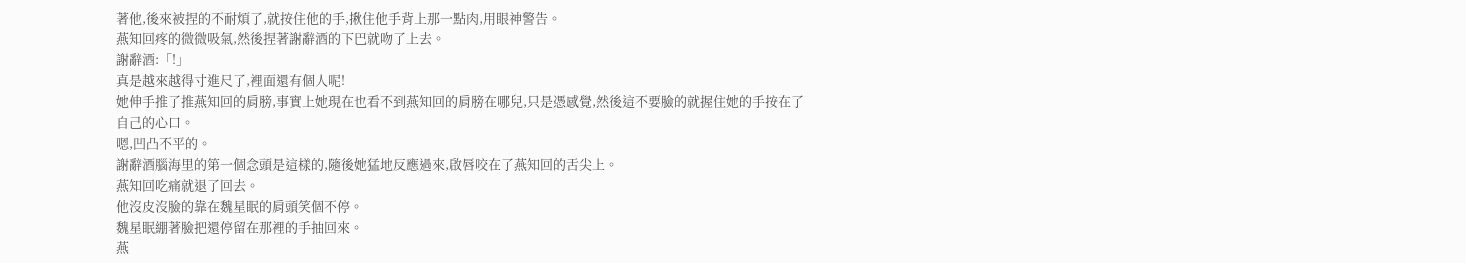著他,後來被捏的不耐煩了,就按住他的手,揪住他手背上那一點肉,用眼神警告。
燕知回疼的微微吸氣,然後捏著謝辭酒的下巴就吻了上去。
謝辭酒:「!」
真是越來越得寸進尺了,裡面還有個人呢!
她伸手推了推燕知回的肩膀,事實上她現在也看不到燕知回的肩膀在哪兒,只是憑感覺,然後這不要臉的就握住她的手按在了自己的心口。
嗯,凹凸不平的。
謝辭酒腦海里的第一個念頭是這樣的,隨後她猛地反應過來,啟唇咬在了燕知回的舌尖上。
燕知回吃痛就退了回去。
他沒皮沒臉的靠在魏星眠的肩頭笑個不停。
魏星眠綳著臉把還停留在那裡的手抽回來。
燕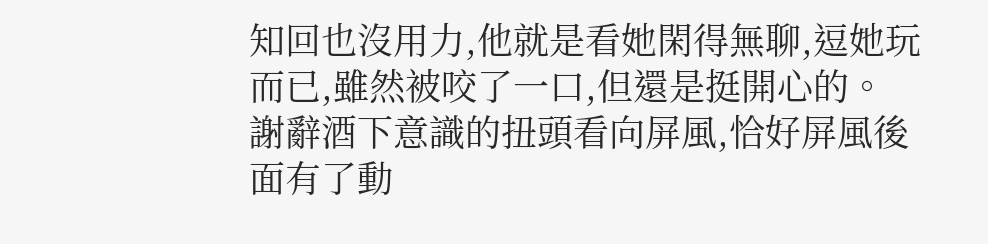知回也沒用力,他就是看她閑得無聊,逗她玩而已,雖然被咬了一口,但還是挺開心的。
謝辭酒下意識的扭頭看向屏風,恰好屏風後面有了動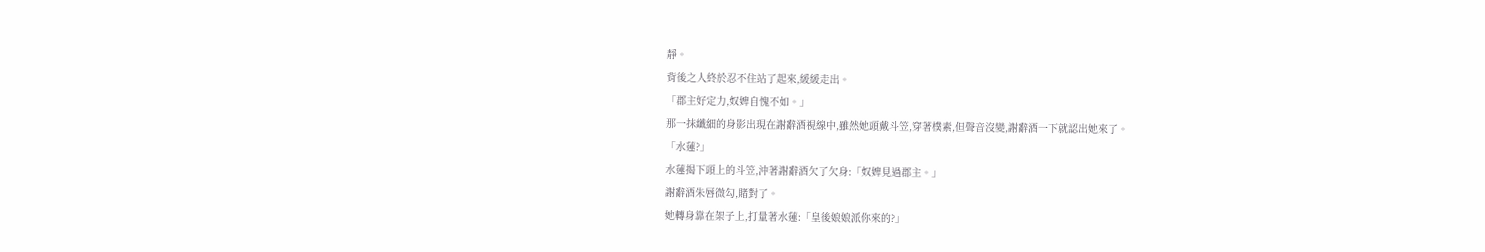靜。
背後之人終於忍不住站了起來,緩緩走出。
「郡主好定力,奴婢自愧不如。」
那一抹纖細的身影出現在謝辭酒視線中,雖然她頭戴斗笠,穿著樸素,但聲音沒變,謝辭酒一下就認出她來了。
「水蓮?」
水蓮揭下頭上的斗笠,沖著謝辭酒欠了欠身:「奴婢見過郡主。」
謝辭酒朱唇微勾,賭對了。
她轉身靠在架子上,打量著水蓮:「皇後娘娘派你來的?」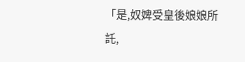「是,奴婢受皇後娘娘所託,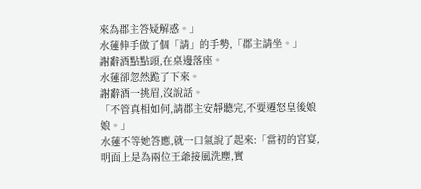來為郡主答疑解惑。」
水蓮伸手做了個「請」的手勢,「郡主請坐。」
謝辭酒點點頭,在桌邊落座。
水蓮卻忽然跪了下來。
謝辭酒一挑眉,沒說話。
「不管真相如何,請郡主安靜聽完,不要遷怒皇後娘娘。」
水蓮不等她答應,就一口氣說了起來:「當初的宮宴,明面上是為兩位王爺接風洗塵,實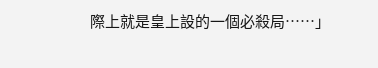際上就是皇上設的一個必殺局……」